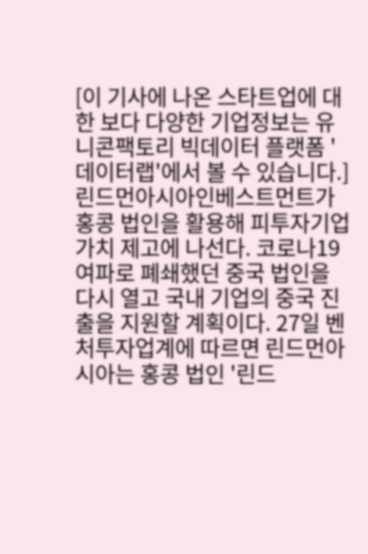[이 기사에 나온 스타트업에 대한 보다 다양한 기업정보는 유니콘팩토리 빅데이터 플랫폼 '데이터랩'에서 볼 수 있습니다.] 린드먼아시아인베스트먼트가 홍콩 법인을 활용해 피투자기업 가치 제고에 나선다. 코로나19 여파로 폐쇄했던 중국 법인을 다시 열고 국내 기업의 중국 진출을 지원할 계획이다. 27일 벤처투자업계에 따르면 린드먼아시아는 홍콩 법인 '린드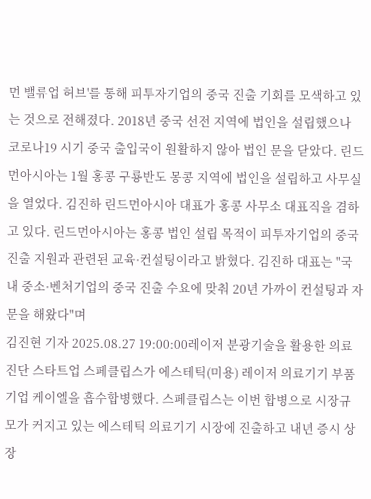먼 밸류업 허브'를 통해 피투자기업의 중국 진출 기회를 모색하고 있는 것으로 전해졌다. 2018년 중국 선전 지역에 법인을 설립했으나 코로나19 시기 중국 출입국이 원활하지 않아 법인 문을 닫았다. 린드먼아시아는 1월 홍콩 구룡반도 몽콩 지역에 법인을 설립하고 사무실을 열었다. 김진하 린드먼아시아 대표가 홍콩 사무소 대표직을 겸하고 있다. 린드먼아시아는 홍콩 법인 설립 목적이 피투자기업의 중국 진출 지원과 관련된 교육·컨설팅이라고 밝혔다. 김진하 대표는 "국내 중소·벤처기업의 중국 진출 수요에 맞춰 20년 가까이 컨설팅과 자문을 해왔다"며
김진현 기자 2025.08.27 19:00:00레이저 분광기술을 활용한 의료진단 스타트업 스페클립스가 에스테틱(미용) 레이저 의료기기 부품기업 케이엘을 흡수합병했다. 스페클립스는 이번 합병으로 시장규모가 커지고 있는 에스테틱 의료기기 시장에 진출하고 내년 증시 상장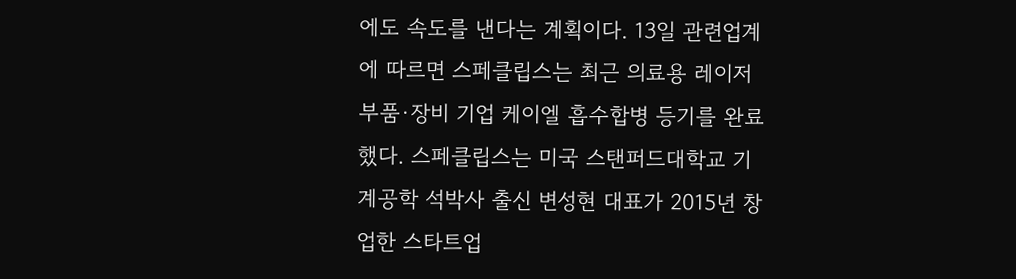에도 속도를 낸다는 계획이다. 13일 관련업계에 따르면 스페클립스는 최근 의료용 레이저 부품·장비 기업 케이엘 흡수합병 등기를 완료했다. 스페클립스는 미국 스탠퍼드대학교 기계공학 석박사 출신 변성현 대표가 2015년 창업한 스타트업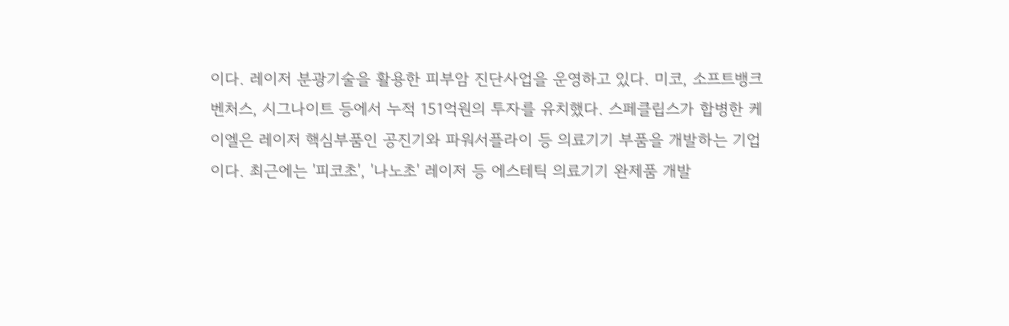이다. 레이저 분광기술을 활용한 피부암 진단사업을 운영하고 있다. 미코, 소프트뱅크벤처스, 시그나이트 등에서 누적 151억원의 투자를 유치했다. 스페클립스가 합병한 케이엘은 레이저 핵심부품인 공진기와 파워서플라이 등 의료기기 부품을 개발하는 기업이다. 최근에는 '피코초', '나노초' 레이저 등 에스테틱 의료기기 완제품 개발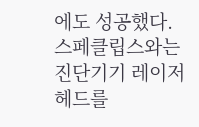에도 성공했다. 스페클립스와는 진단기기 레이저 헤드를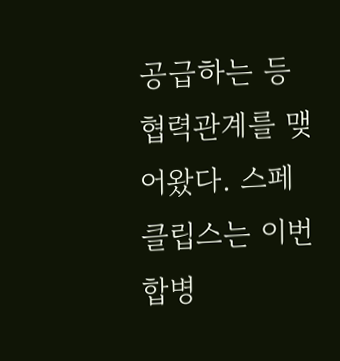공급하는 등 협력관계를 맺어왔다. 스페클립스는 이번 합병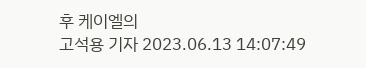후 케이엘의
고석용 기자 2023.06.13 14:07:49